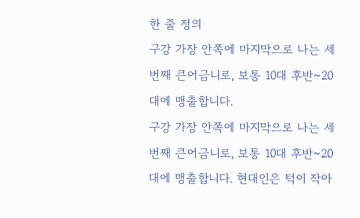한 줄 정의
구강 가장 안쪽에 마지막으로 나는 세 번째 큰어금니로, 보통 10대 후반~20대에 맹출합니다.
구강 가장 안쪽에 마지막으로 나는 세 번째 큰어금니로, 보통 10대 후반~20대에 맹출합니다. 현대인은 턱이 작아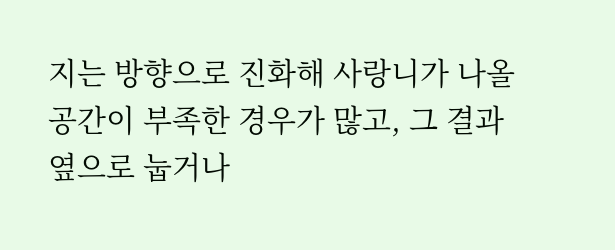지는 방향으로 진화해 사랑니가 나올 공간이 부족한 경우가 많고, 그 결과 옆으로 눕거나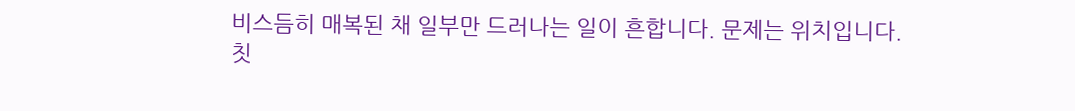비스듬히 매복된 채 일부만 드러나는 일이 흔합니다. 문제는 위치입니다.
칫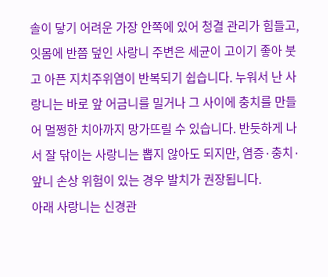솔이 닿기 어려운 가장 안쪽에 있어 청결 관리가 힘들고, 잇몸에 반쯤 덮인 사랑니 주변은 세균이 고이기 좋아 붓고 아픈 지치주위염이 반복되기 쉽습니다. 누워서 난 사랑니는 바로 앞 어금니를 밀거나 그 사이에 충치를 만들어 멀쩡한 치아까지 망가뜨릴 수 있습니다. 반듯하게 나서 잘 닦이는 사랑니는 뽑지 않아도 되지만, 염증·충치·앞니 손상 위험이 있는 경우 발치가 권장됩니다.
아래 사랑니는 신경관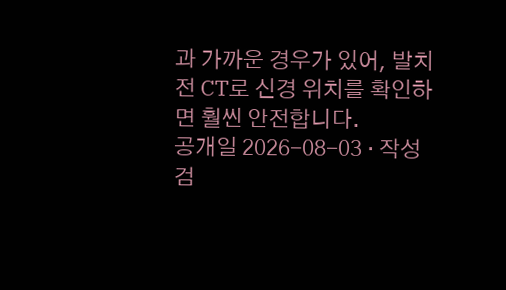과 가까운 경우가 있어, 발치 전 CT로 신경 위치를 확인하면 훨씬 안전합니다.
공개일 2026-08-03 · 작성 검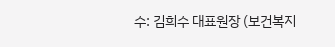수: 김희수 대표원장 (보건복지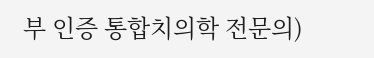부 인증 통합치의학 전문의)